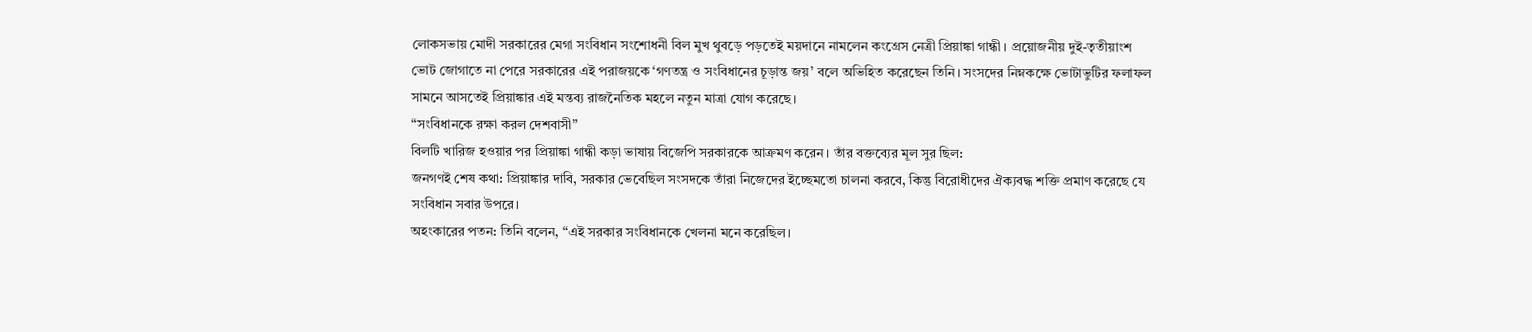লোকসভায় মোদী সরকারের মেগা সংবিধান সংশোধনী বিল মুখ থুবড়ে পড়তেই ময়দানে নামলেন কংগ্রেস নেত্রী প্রিয়াঙ্কা গান্ধী। প্রয়োজনীয় দুই-তৃতীয়াংশ ভোট জোগাতে না পেরে সরকারের এই পরাজয়কে ‘গণতন্ত্র ও সংবিধানের চূড়ান্ত জয়’ বলে অভিহিত করেছেন তিনি। সংসদের নিম্নকক্ষে ভোটাভুটির ফলাফল সামনে আসতেই প্রিয়াঙ্কার এই মন্তব্য রাজনৈতিক মহলে নতুন মাত্রা যোগ করেছে।
“সংবিধানকে রক্ষা করল দেশবাসী”
বিলটি খারিজ হওয়ার পর প্রিয়াঙ্কা গান্ধী কড়া ভাষায় বিজেপি সরকারকে আক্রমণ করেন। তাঁর বক্তব্যের মূল সুর ছিল:
জনগণই শেষ কথা: প্রিয়াঙ্কার দাবি, সরকার ভেবেছিল সংসদকে তাঁরা নিজেদের ইচ্ছেমতো চালনা করবে, কিন্তু বিরোধীদের ঐক্যবদ্ধ শক্তি প্রমাণ করেছে যে সংবিধান সবার উপরে।
অহংকারের পতন: তিনি বলেন, “এই সরকার সংবিধানকে খেলনা মনে করেছিল।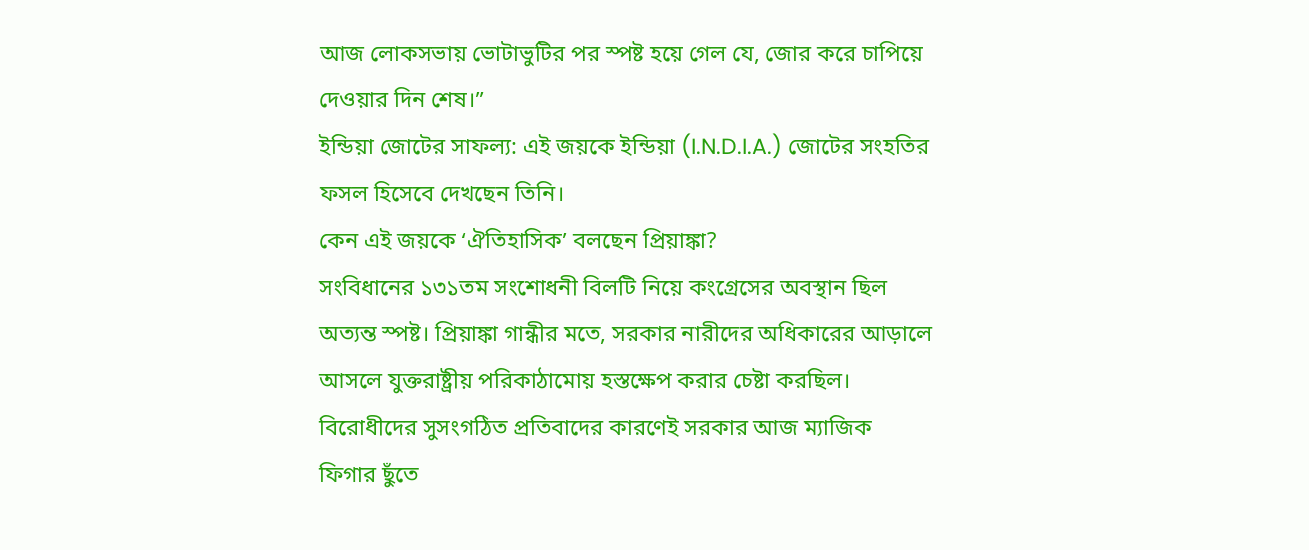আজ লোকসভায় ভোটাভুটির পর স্পষ্ট হয়ে গেল যে, জোর করে চাপিয়ে দেওয়ার দিন শেষ।”
ইন্ডিয়া জোটের সাফল্য: এই জয়কে ইন্ডিয়া (I.N.D.I.A.) জোটের সংহতির ফসল হিসেবে দেখছেন তিনি।
কেন এই জয়কে ‘ঐতিহাসিক’ বলছেন প্রিয়াঙ্কা?
সংবিধানের ১৩১তম সংশোধনী বিলটি নিয়ে কংগ্রেসের অবস্থান ছিল অত্যন্ত স্পষ্ট। প্রিয়াঙ্কা গান্ধীর মতে, সরকার নারীদের অধিকারের আড়ালে আসলে যুক্তরাষ্ট্রীয় পরিকাঠামোয় হস্তক্ষেপ করার চেষ্টা করছিল। বিরোধীদের সুসংগঠিত প্রতিবাদের কারণেই সরকার আজ ম্যাজিক ফিগার ছুঁতে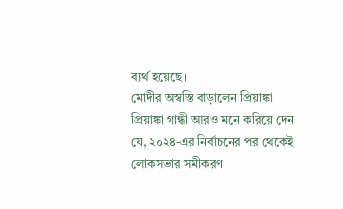ব্যর্থ হয়েছে।
মোদীর অস্বস্তি বাড়ালেন প্রিয়াঙ্কা
প্রিয়াঙ্কা গান্ধী আরও মনে করিয়ে দেন যে, ২০২৪-এর নির্বাচনের পর থেকেই লোকসভার সমীকরণ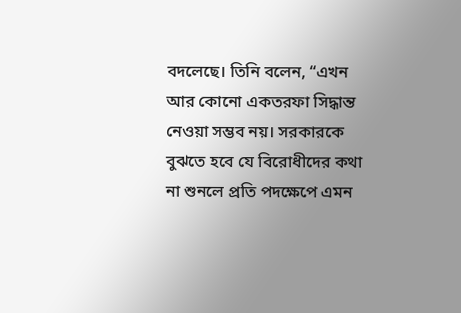বদলেছে। তিনি বলেন, “এখন আর কোনো একতরফা সিদ্ধান্ত নেওয়া সম্ভব নয়। সরকারকে বুঝতে হবে যে বিরোধীদের কথা না শুনলে প্রতি পদক্ষেপে এমন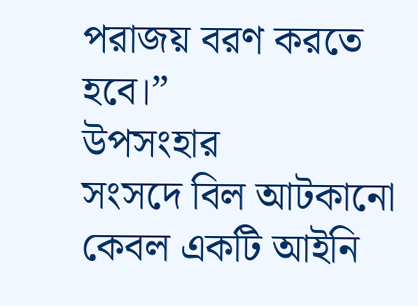পরাজয় বরণ করতে হবে।”
উপসংহার
সংসদে বিল আটকানো কেবল একটি আইনি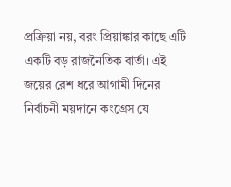প্রক্রিয়া নয়, বরং প্রিয়াঙ্কার কাছে এটি একটি বড় রাজনৈতিক বার্তা। এই জয়ের রেশ ধরে আগামী দিনের নির্বাচনী ময়দানে কংগ্রেস যে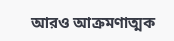আরও আক্রমণাত্মক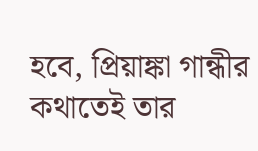হবে, প্রিয়াঙ্কা গান্ধীর কথাতেই তার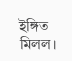ইঙ্গিত মিলল।